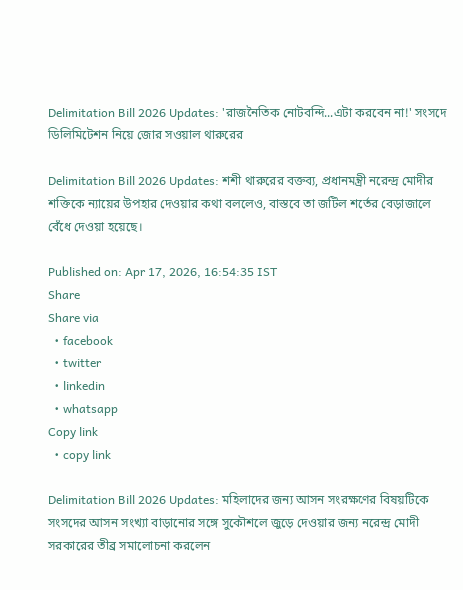Delimitation Bill 2026 Updates: 'রাজনৈতিক নোটবন্দি...এটা করবেন না!' সংসদে ডিলিমিটেশন নিয়ে জোর সওয়াল থারুরের

Delimitation Bill 2026 Updates: শশী থারুরের বক্তব্য, প্রধানমন্ত্রী নরেন্দ্র মোদীর শক্তিকে ন্যায়ের উপহার দেওয়ার কথা বললেও, বাস্তবে তা জটিল শর্তের বেড়াজালে বেঁধে দেওয়া হয়েছে।

Published on: Apr 17, 2026, 16:54:35 IST
Share
Share via
  • facebook
  • twitter
  • linkedin
  • whatsapp
Copy link
  • copy link

Delimitation Bill 2026 Updates: মহিলাদের জন্য আসন সংরক্ষণের বিষয়টিকে সংসদের আসন সংখ্যা বাড়ানোর সঙ্গে সুকৌশলে জুড়ে দেওয়ার জন্য নরেন্দ্র মোদী সরকারের তীব্র সমালোচনা করলেন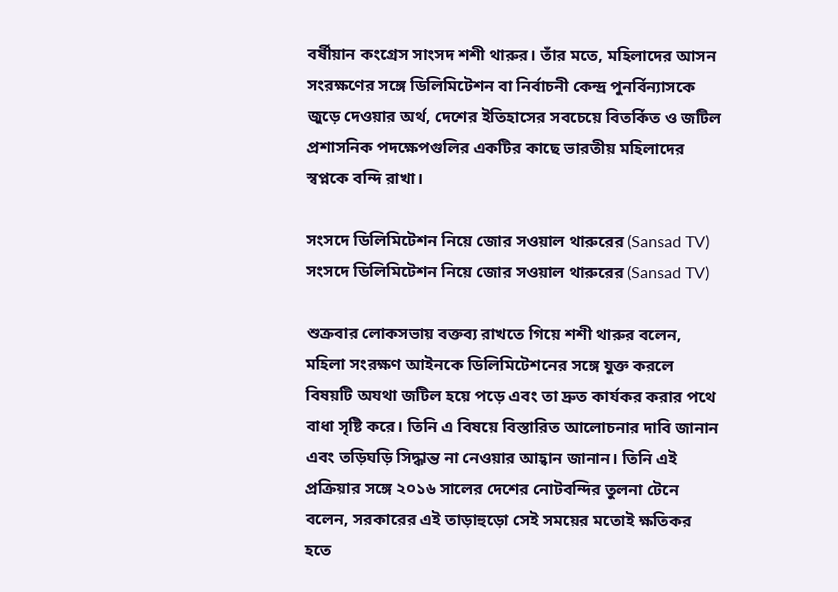বর্ষীয়ান কংগ্রেস সাংসদ শশী থারুর। তাঁর মতে, মহিলাদের আসন সংরক্ষণের সঙ্গে ডিলিমিটেশন বা নির্বাচনী কেন্দ্র পুনর্বিন্যাসকে জুড়ে দেওয়ার অর্থ, দেশের ইতিহাসের সবচেয়ে বিতর্কিত ও জটিল প্রশাসনিক পদক্ষেপগুলির একটির কাছে ভারতীয় মহিলাদের স্বপ্নকে বন্দি রাখা।

সংসদে ডিলিমিটেশন নিয়ে জোর সওয়াল থারুরের (Sansad TV)
সংসদে ডিলিমিটেশন নিয়ে জোর সওয়াল থারুরের (Sansad TV)

শুক্রবার লোকসভায় বক্তব্য রাখতে গিয়ে শশী থারুর বলেন, মহিলা সংরক্ষণ আইনকে ডিলিমিটেশনের সঙ্গে যুক্ত করলে বিষয়টি অযথা জটিল হয়ে পড়ে এবং তা দ্রুত কার্যকর করার পথে বাধা সৃষ্টি করে। তিনি এ বিষয়ে বিস্তারিত আলোচনার দাবি জানান এবং তড়িঘড়ি সিদ্ধান্ত না নেওয়ার আহ্বান জানান। তিনি এই প্রক্রিয়ার সঙ্গে ২০১৬ সালের দেশের নোটবন্দির তুলনা টেনে বলেন, সরকারের এই তাড়াহুড়ো সেই সময়ের মতোই ক্ষতিকর হতে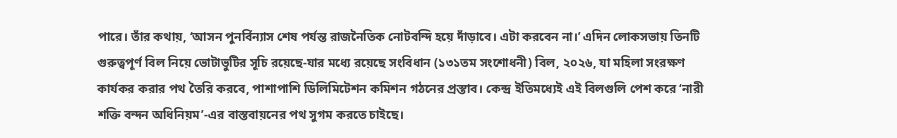পারে। তাঁর কথায়, ‘আসন পুনর্বিন্যাস শেষ পর্যন্ত রাজনৈতিক নোটবন্দি হয়ে দাঁড়াবে। এটা করবেন না।’ এদিন লোকসভায় তিনটি গুরুত্বপূর্ণ বিল নিয়ে ভোটাভুটির সূচি রয়েছে-যার মধ্যে রয়েছে সংবিধান (১৩১তম সংশোধনী) বিল, ২০২৬, যা মহিলা সংরক্ষণ কার্যকর করার পথ তৈরি করবে, পাশাপাশি ডিলিমিটেশন কমিশন গঠনের প্রস্তাব। কেন্দ্র ইতিমধ্যেই এই বিলগুলি পেশ করে ‘নারী শক্তি বন্দন অধিনিয়ম’-এর বাস্তবায়নের পথ সুগম করতে চাইছে।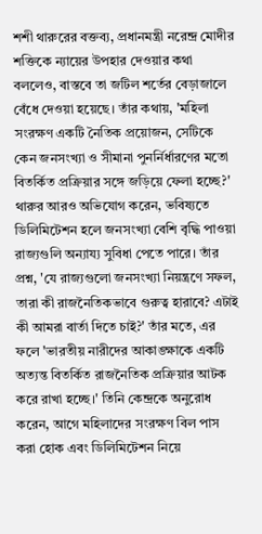শশী থারুরের বক্তব্য, প্রধানমন্ত্রী নরেন্দ্র মোদীর শক্তিকে ন্যায়ের উপহার দেওয়ার কথা বললেও, বাস্তবে তা জটিল শর্তের বেড়াজালে বেঁধে দেওয়া হয়েছে। তাঁর কথায়, 'মহিলা সংরক্ষণ একটি নৈতিক প্রয়োজন, সেটিকে কেন জনসংখ্যা ও সীমানা পুনর্নির্ধারণের মতো বিতর্কিত প্রক্রিয়ার সঙ্গে জড়িয়ে ফেলা হচ্ছে?' থারুর আরও অভিযোগ করেন, ভবিষ্যতে ডিলিমিটেশন হলে জনসংখ্যা বেশি বৃদ্ধি পাওয়া রাজ্যগুলি অন্যায্য সুবিধা পেতে পারে। তাঁর প্রশ্ন, 'যে রাজ্যগুলো জনসংখ্যা নিয়ন্ত্রণে সফল, তারা কী রাজনৈতিকভাবে গুরুত্ব হারাবে? এটাই কী আমরা বার্তা দিতে চাই?' তাঁর মতে, এর ফলে 'ভারতীয় নারীদের আকাঙ্ক্ষাকে একটি অত্যন্ত বিতর্কিত রাজনৈতিক প্রক্রিয়ার আটক করে রাখা হচ্ছে।' তিনি কেন্দ্রকে অনুরোধ করেন, আগে মহিলাদের সংরক্ষণ বিল পাস করা হোক এবং ডিলিমিটেশন নিয়ে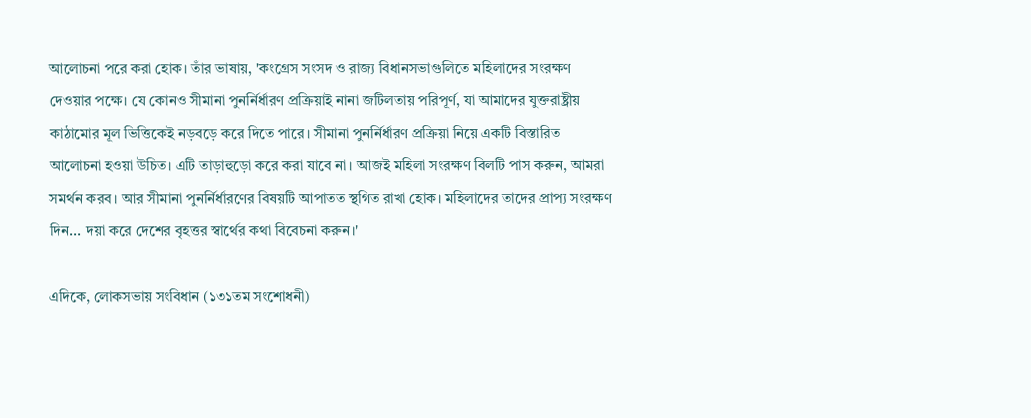আলোচনা পরে করা হোক। তাঁর ভাষায়, 'কংগ্রেস সংসদ ও রাজ্য বিধানসভাগুলিতে মহিলাদের সংরক্ষণ দেওয়ার পক্ষে। যে কোনও সীমানা পুনর্নির্ধারণ প্রক্রিয়াই নানা জটিলতায় পরিপূর্ণ, যা আমাদের যুক্তরাষ্ট্রীয় কাঠামোর মূল ভিত্তিকেই নড়বড়ে করে দিতে পারে। সীমানা পুনর্নির্ধারণ প্রক্রিয়া নিয়ে একটি বিস্তারিত আলোচনা হওয়া উচিত। এটি তাড়াহুড়ো করে করা যাবে না। আজই মহিলা সংরক্ষণ বিলটি পাস করুন, আমরা সমর্থন করব। আর সীমানা পুনর্নির্ধারণের বিষয়টি আপাতত স্থগিত রাখা হোক। মহিলাদের তাদের প্রাপ্য সংরক্ষণ দিন... দয়া করে দেশের বৃহত্তর স্বার্থের কথা বিবেচনা করুন।'

এদিকে, লোকসভায় সংবিধান (১৩১তম সংশোধনী)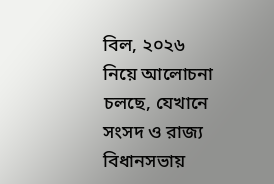বিল, ২০২৬ নিয়ে আলোচনা চলছে, যেখানে সংসদ ও রাজ্য বিধানসভায়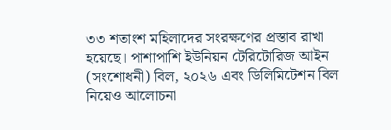৩৩ শতাংশ মহিলাদের সংরক্ষণের প্রস্তাব রাখা হয়েছে। পাশাপাশি ইউনিয়ন টেরিটোরিজ আইন (সংশোধনী) বিল, ২০২৬ এবং ডিলিমিটেশন বিল নিয়েও আলোচনা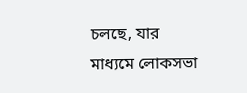চলছে, যার মাধ্যমে লোকসভা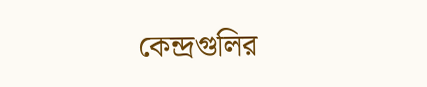কেন্দ্রগুলির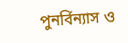পুনর্বিন্যাস ও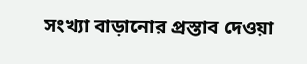সংখ্যা বাড়ানোর প্রস্তাব দেওয়া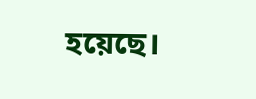হয়েছে।